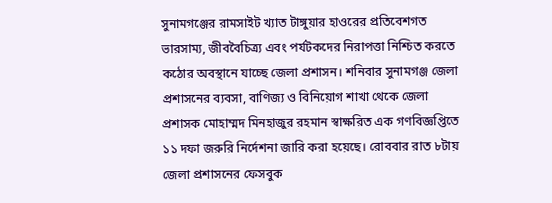সুনামগঞ্জের রামসাইট খ্যাত টাঙ্গুয়ার হাওরের প্রতিবেশগত ভারসাম্য, জীববৈচিত্র্য এবং পর্যটকদের নিরাপত্তা নিশ্চিত করতে কঠোর অবস্থানে যাচ্ছে জেলা প্রশাসন। শনিবার সুনামগঞ্জ জেলা প্রশাসনের ব্যবসা, বাণিজ্য ও বিনিয়োগ শাখা থেকে জেলা প্রশাসক মোহাম্মদ মিনহাজুর রহমান স্বাক্ষরিত এক গণবিজ্ঞপ্তিতে ১১ দফা জরুরি নির্দেশনা জারি করা হয়েছে। রোববার রাত ৮টায় জেলা প্রশাসনের ফেসবুক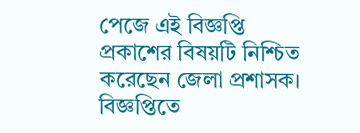পেজে এই বিজ্ঞপ্তি প্রকাশের বিষয়টি নিশ্চিত করেছেন জেলা প্রশাসক।
বিজ্ঞপ্তিতে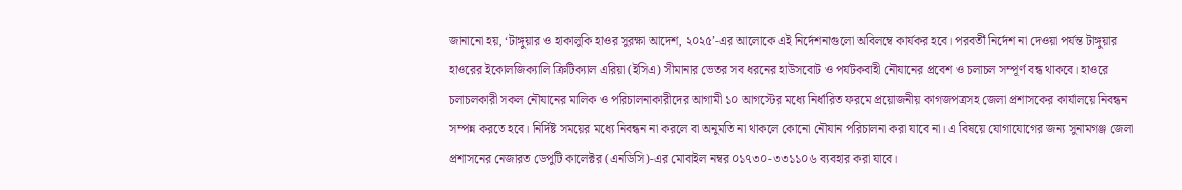জানানো হয়, ‘টাঙ্গুয়ার ও হাকালুকি হাওর সুরক্ষা আদেশ, ২০২৫’-এর আলোকে এই নির্দেশনাগুলো অবিলম্বে কার্যকর হবে। পরবর্তী নির্দেশ না দেওয়া পর্যন্ত টাঙ্গুয়ার হাওরের ইকোলজিক্যালি ক্রিটিক্যাল এরিয়া (ইসিএ) সীমানার ভেতর সব ধরনের হাউসবোট ও পর্যটকবাহী নৌযানের প্রবেশ ও চলাচল সম্পূর্ণ বন্ধ থাকবে। হাওরে চলাচলকারী সকল নৌযানের মালিক ও পরিচালনাকারীদের আগামী ১০ আগস্টের মধ্যে নির্ধারিত ফরমে প্রয়োজনীয় কাগজপত্রসহ জেলা প্রশাসকের কার্যালয়ে নিবন্ধন সম্পন্ন করতে হবে। নির্দিষ্ট সময়ের মধ্যে নিবন্ধন না করলে বা অনুমতি না থাকলে কোনো নৌযান পরিচালনা করা যাবে না। এ বিষয়ে যোগাযোগের জন্য সুনামগঞ্জ জেলা প্রশাসনের নেজারত ডেপুটি কালেক্টর (এনডিসি)-এর মোবাইল নম্বর ০১৭৩০-৩৩১১০৬ ব্যবহার করা যাবে।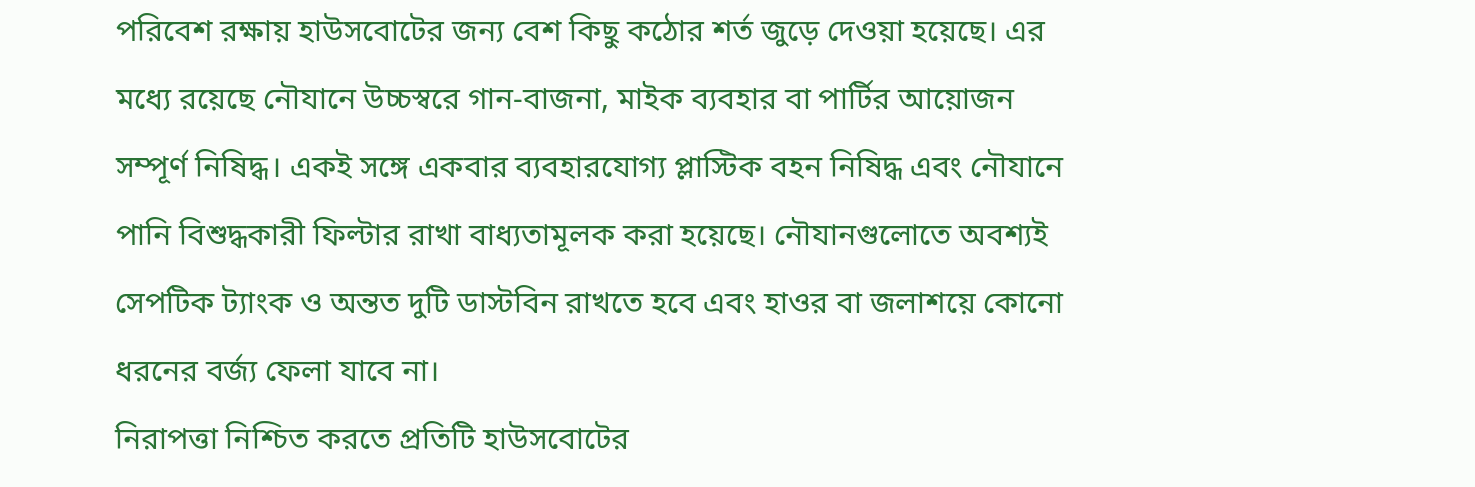পরিবেশ রক্ষায় হাউসবোটের জন্য বেশ কিছু কঠোর শর্ত জুড়ে দেওয়া হয়েছে। এর মধ্যে রয়েছে নৌযানে উচ্চস্বরে গান-বাজনা, মাইক ব্যবহার বা পার্টির আয়োজন সম্পূর্ণ নিষিদ্ধ। একই সঙ্গে একবার ব্যবহারযোগ্য প্লাস্টিক বহন নিষিদ্ধ এবং নৌযানে পানি বিশুদ্ধকারী ফিল্টার রাখা বাধ্যতামূলক করা হয়েছে। নৌযানগুলোতে অবশ্যই সেপটিক ট্যাংক ও অন্তত দুটি ডাস্টবিন রাখতে হবে এবং হাওর বা জলাশয়ে কোনো ধরনের বর্জ্য ফেলা যাবে না।
নিরাপত্তা নিশ্চিত করতে প্রতিটি হাউসবোটের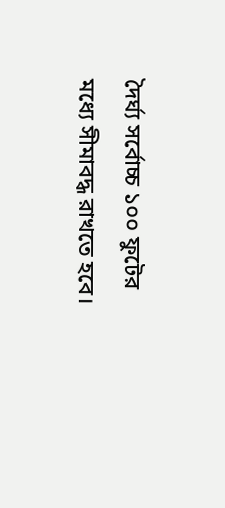দৈর্ঘ্য সর্বোচ্চ ১০০ ফুটের মধ্যে সীমাবদ্ধ রাখতে হবে।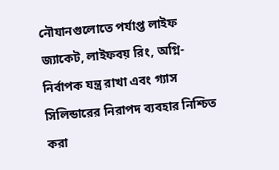নৌযানগুলোতে পর্যাপ্ত লাইফ জ্যাকেট, লাইফবয় রিং, অগ্নি-নির্বাপক যন্ত্র রাখা এবং গ্যাস সিলিন্ডারের নিরাপদ ব্যবহার নিশ্চিত করা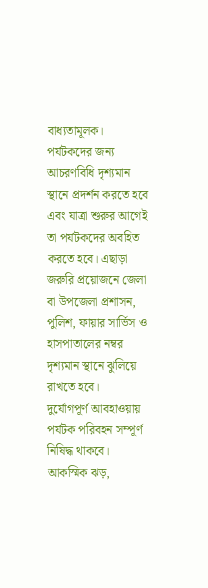বাধ্যতামূলক। পর্যটকদের জন্য আচরণবিধি দৃশ্যমান স্থানে প্রদর্শন করতে হবে এবং যাত্রা শুরুর আগেই তা পর্যটকদের অবহিত করতে হবে। এছাড়া জরুরি প্রয়োজনে জেলা বা উপজেলা প্রশাসন, পুলিশ, ফায়ার সার্ভিস ও হাসপাতালের নম্বর দৃশ্যমান স্থানে ঝুলিয়ে রাখতে হবে।
দুর্যোগপূর্ণ আবহাওয়ায় পর্যটক পরিবহন সম্পূর্ণ নিষিদ্ধ থাকবে। আকস্মিক ঝড়,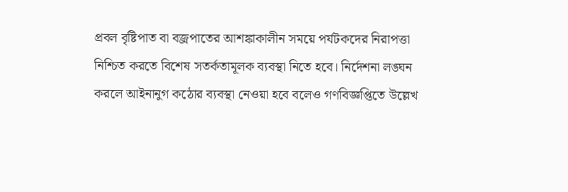প্রবল বৃষ্টিপাত বা বজ্রপাতের আশঙ্কাকালীন সময়ে পর্যটকদের নিরাপত্তা নিশ্চিত করতে বিশেষ সতর্কতামূলক ব্যবস্থা নিতে হবে। নির্দেশনা লঙ্ঘন করলে আইনানুগ কঠোর ব্যবস্থা নেওয়া হবে বলেও গণবিজ্ঞপ্তিতে উল্লেখ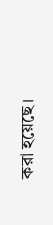করা হয়েছে।